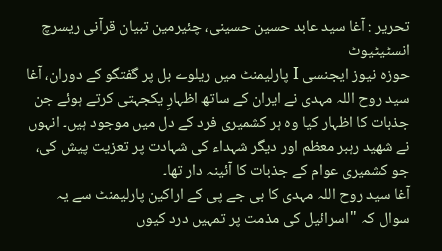تحریر : آغا سید عابد حسین حسینی، چئیرمین تبیان قرآنی ریسرچ انسٹیٹیوٹ
حوزہ نیوز ایجنسی I پارلیمنٹ میں ریلوے بل پر گفتگو کے دوران، آغا سید روح اللہ مہدی نے ایران کے ساتھ اظہارِ یکجہتی کرتے ہوئے جن جذبات کا اظہار کیا وه ہر کشمیری فرد کے دل میں موجود ہیں۔ انہوں نے شھید رہبر معظم اور دیگر شہداء کی شہادت پر تعزیت پیش کی، جو کشمیری عوام کے جذبات کا آئینہ دار تھا۔
آغا سید روح اللہ مہدی کا بی جے پی کے اراکین پارلیمنٹ سے یہ سوال کہ "اسرائیل کی مذمت پر تمہیں درد کیوں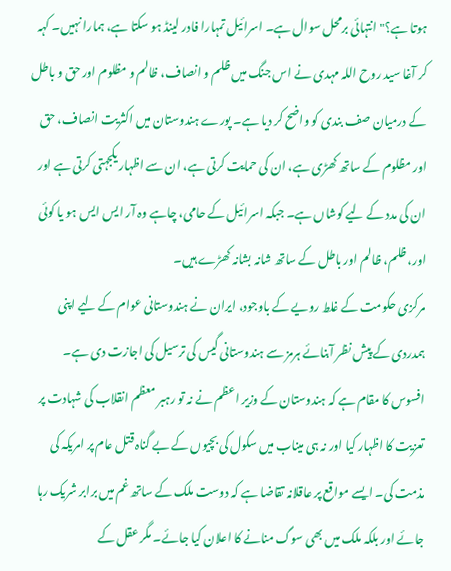ہوتا ہے؟" انتہائی برمحل سوال ہے۔ اسرائیل تمہارا فادر لینڈ ہو سکتا ہے، ہمارا نہیں۔ کہہ کر آغا سید روح اللہ مہدی نے اس جنگ میں ظلم و انصاف، ظالم و مظلوم اور حق و باطل کے درمیان صف بندی کو واضح کر دیا ہے۔ پورے ہندوستان میں اکثریت انصاف، حق اور مظلوم کے ساتھ کھڑی ہے، ان کی حمایت کرتی ہے، ان سے اظہار یکجہتی کرتی ہے اور ان کی مدد کے لیے کوشاں ہے۔ جبکہ اسرائیل کے حامی، چاہے وہ آر ایس ایس ہو یا کوئی اور، ظلم، ظالم اور باطل کے ساتھ شانہ بشانہ کھڑے ہیں۔
مرکزی حکومت کے غلط رویے کے باوجود، ایران نے ہندوستانی عوام کے لیے اپنی ہمدردی کے پیش نظر آبنائے ہرمز سے ہندوستانی گیس کی ترسیل کی اجازت دی ہے۔
افسوس کا مقام ہے کہ ہندوستان کے وزیر اعظم نے نہ تو رہبر معظم انقلاب کی شہادت پر تعزیت کا اظہار کیا اور نہ ہی میناب میں سکول کی بچیوں کے بے گناہ قتل عام پر امریکہ کی مذمت کی۔ ایسے مواقع پر عاقلانہ تقاضا ہے کہ دوست ملک کے ساتھ غم میں برابر شریک رہا جائے اور بلکہ ملک میں بھی سوگ منانے کا اعلان کیا جائے۔ مگر عقل کے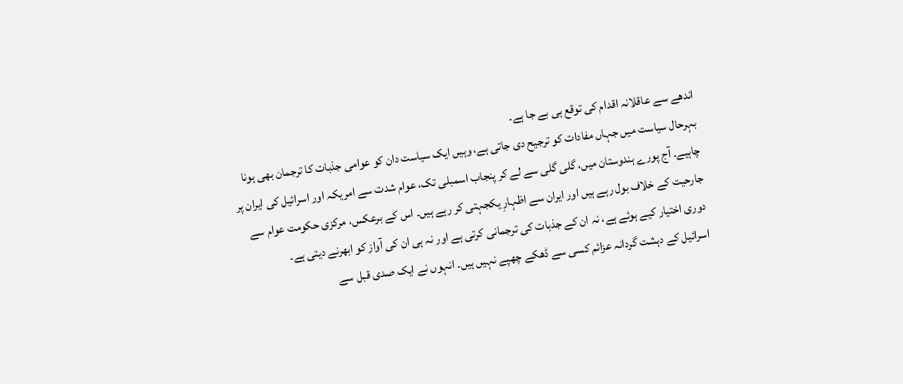اندھے سے عاقلانہ اقدام کی توقع ہی بے جا ہے۔
بہرحال سیاست میں جہاں مفادات کو ترجیح دی جاتی ہے، وہیں ایک سیاست دان کو عوامی جذبات کا ترجمان بھی ہونا چاہیے۔ آج پورے ہندوستان میں، گلی گلی سے لے کر پنجاب اسمبلی تک، عوام شدت سے امریکہ اور اسرائیل کی ایران پر جارحیت کے خلاف بول رہے ہیں اور ایران سے اظہارِ یکجہتی کر رہے ہیں۔ اس کے برعکس، مرکزی حکومت عوام سے دوری اختیار کیے ہوئے ہے، نہ ان کے جذبات کی ترجمانی کرتی ہے اور نہ ہی ان کی آواز کو ابھرنے دیتی ہے۔
اسرائیل کے دہشت گردانہ عزائم کسی سے ڈھکے چھپے نہیں ہیں۔ انہوں نے ایک صدی قبل سے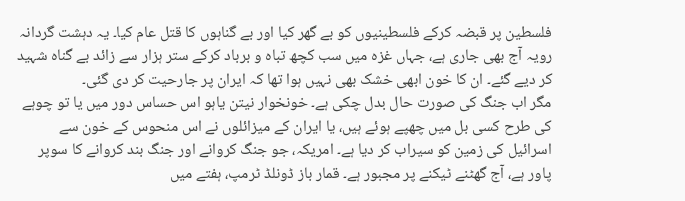فلسطین پر قبضہ کرکے فلسطینیوں کو بے گھر کیا اور بے گناہوں کا قتل عام کیا۔ یہ دہشت گردانہ رویہ آج بھی جاری ہے، جہاں غزہ میں سب کچھ تباہ و برباد کرکے ستر ہزار سے زائد بے گناہ شہید کر دیے گئے۔ ان کا خون ابھی خشک بھی نہیں ہوا تھا کہ ایران پر جارحیت کر دی گئی۔
مگر اب جنگ کی صورت حال بدل چکی ہے۔ خونخوار نیتن یاہو اس حساس دور میں یا تو چوہے کی طرح کسی بل میں چھپے ہوئے ہیں، یا ایران کے میزائلوں نے اس منحوس کے خون سے اسرائیل کی زمین کو سیراب کر دیا ہے۔ امریکہ، جو جنگ کروانے اور جنگ بند کروانے کا سوپر پاور ہے، آج گھٹنے ٹیکنے پر مجبور ہے۔ قمار باز ڈونلڈ ٹرمپ، ہفتے میں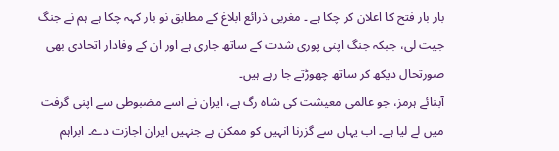بار بار فتح کا اعلان کر چکا ہے ۔ مغربی ذرائع ابلاغ کے مطابق نو بار کہہ چکا ہے ہم نے جنگ جیت لی، جبکہ جنگ اپنی پوری شدت کے ساتھ جاری ہے اور ان کے وفادار اتحادی بھی صورتحال دیکھ کر ساتھ چھوڑتے جا رہے ہیں۔
آبنائے ہرمز، جو عالمی معیشت کی شاہ رگ ہے، ایران نے اسے مضبوطی سے اپنی گرفت میں لے لیا ہے۔ اب یہاں سے گزرنا انہیں کو ممکن ہے جنہیں ایران اجازت دے۔ ابراہم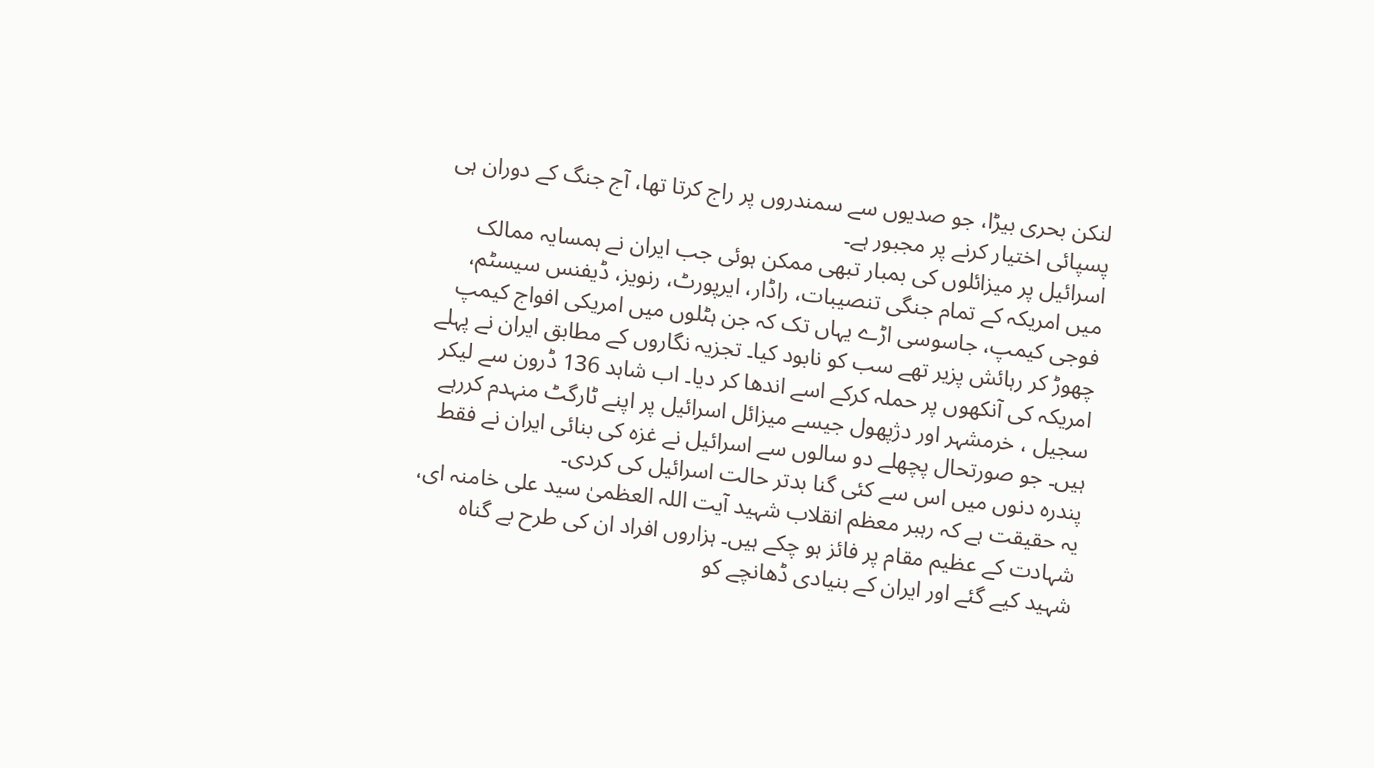لنکن بحری بیڑا، جو صدیوں سے سمندروں پر راج کرتا تھا، آج جنگ کے دوران ہی پسپائی اختیار کرنے پر مجبور ہے۔
اسرائیل پر میزائلوں کی بمبار تبھی ممکن ہوئی جب ایران نے ہمسایہ ممالک میں امریکہ کے تمام جنگی تنصیبات، راڈار، ایرپورٹ، رنویز، ڈیفنس سیسٹم، فوجی کیمپ، جاسوسی اڑے یہاں تک کہ جن ہٹلوں میں امریکی افواج کیمپ چھوڑ کر رہائش پزیر تھے سب کو نابود کیا۔ تجزیہ نگاروں کے مطابق ایران نے پہلے امریکہ کی آنکھوں پر حملہ کرکے اسے اندھا کر دیا۔ اب شاہد 136 ڈرون سے لیکر سجیل ، خرمشہر اور دژپھول جیسے میزائل اسرائیل پر اپنے ٹارگٹ منہدم کررہے ہیں۔ جو صورتحال پچھلے دو سالوں سے اسرائیل نے غزہ کی بنائی ایران نے فقط پندرہ دنوں میں اس سے کئی گنا بدتر حالت اسرائیل کی کردی۔
یہ حقیقت ہے کہ رہبر معظم انقلاب شہید آیت اللہ العظمیٰ سید علی خامنہ ای، شہادت کے عظیم مقام پر فائز ہو چکے ہیں۔ ہزاروں افراد ان کی طرح بے گناہ شہید کیے گئے اور ایران کے بنیادی ڈھانچے کو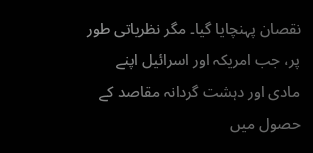نقصان پہنچایا گیا۔ مگر نظریاتی طور پر، جب امریکہ اور اسرائیل اپنے مادی اور دہشت گردانہ مقاصد کے حصول میں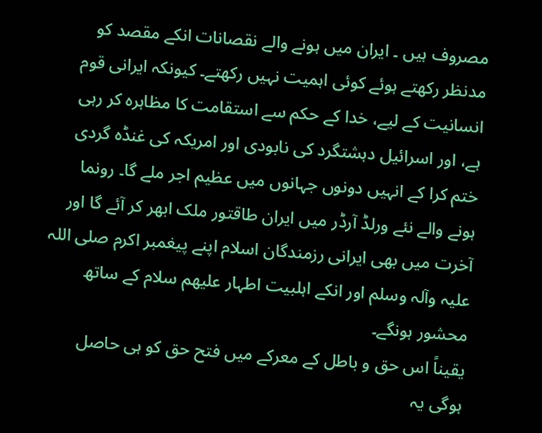مصروف ہیں ۔ ایران میں ہونے والے نقصانات انکے مقصد کو مدنظر رکھتے ہوئے کوئی اہمیت نہیں رکھتے۔ کیونکہ ایرانی قوم انسانیت کے لیے، خدا کے حکم سے استقامت کا مظاہرہ کر رہی ہے، اور اسرائیل دہشتگرد کی نابودی اور امریکہ کی غنڈہ گردی ختم کرا کے انہیں دونوں جہانوں میں عظیم اجر ملے گا۔ رونما ہونے والے نئے ورلڈ آرڈر میں ایران طاقتور ملک ابھر کر آئے گا اور آخرت میں بھی ایرانی رزمندگان اسلام اپنے پیغمبر اکرم صلی اللہ علیہ وآلہ وسلم اور انکے اہلبیت اطہار علیھم سلام کے ساتھ محشور ہونگے۔
یقیناً اس حق و باطل کے معرکے میں فتح حق کو ہی حاصل ہوگی یہ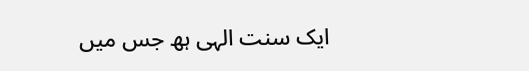ایک سنت الہی ہھ جس میں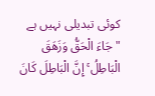کوئی تبدیلی نہیں ہے
"جَاءَ الْحَقُّ وَزَهَقَ الْبَاطِلُ ۚ إِنَّ الْبَاطِلَ كَانَ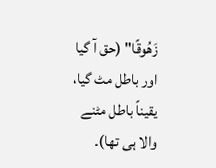زَهُوقًا" (حق آ گیا اور باطل مٹ گیا، یقیناً باطل مٹنے والا ہی تھا)۔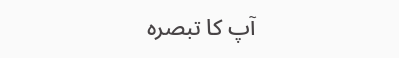آپ کا تبصرہ